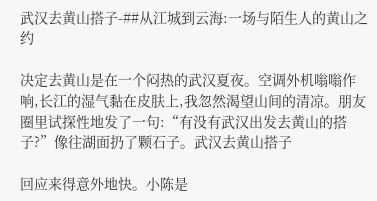武汉去黄山搭子-##从江城到云海:一场与陌生人的黄山之约

决定去黄山是在一个闷热的武汉夏夜。空调外机嗡嗡作响,长江的湿气黏在皮肤上,我忽然渴望山间的清凉。朋友圈里试探性地发了一句:“有没有武汉出发去黄山的搭子?”像往湖面扔了颗石子。武汉去黄山搭子

回应来得意外地快。小陈是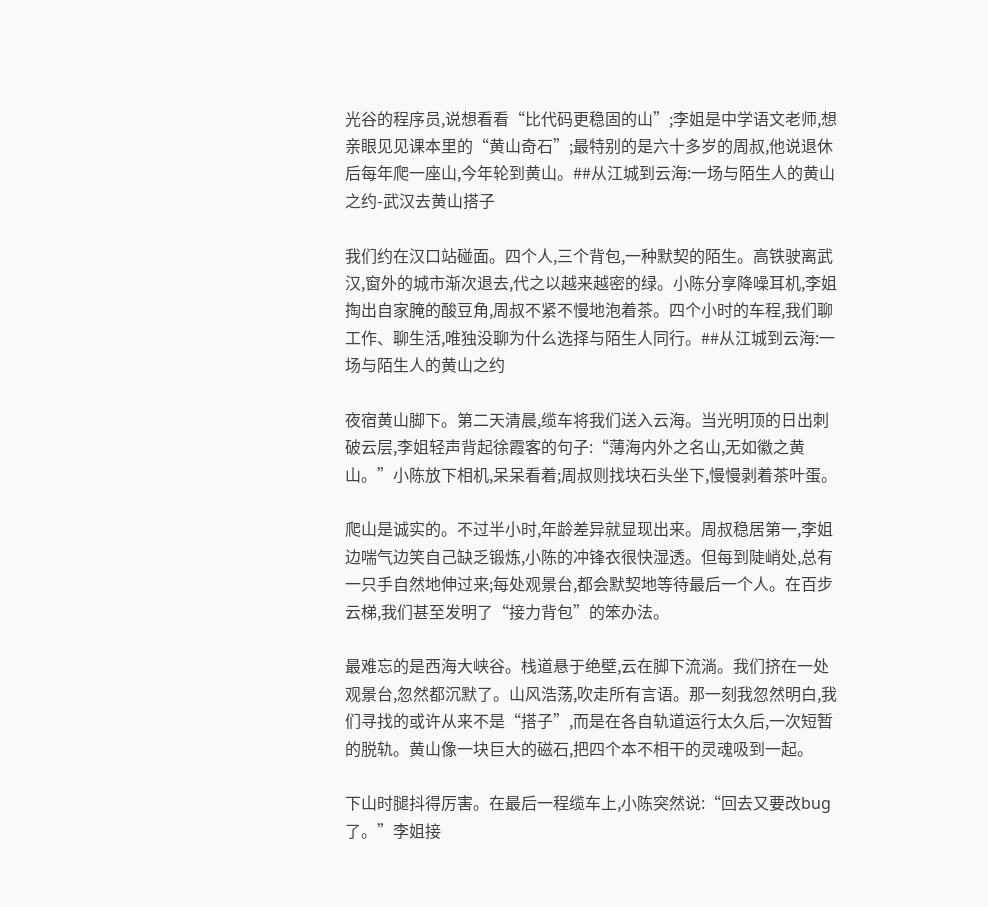光谷的程序员,说想看看“比代码更稳固的山”;李姐是中学语文老师,想亲眼见见课本里的“黄山奇石”;最特别的是六十多岁的周叔,他说退休后每年爬一座山,今年轮到黄山。##从江城到云海:一场与陌生人的黄山之约-武汉去黄山搭子

我们约在汉口站碰面。四个人,三个背包,一种默契的陌生。高铁驶离武汉,窗外的城市渐次退去,代之以越来越密的绿。小陈分享降噪耳机,李姐掏出自家腌的酸豆角,周叔不紧不慢地泡着茶。四个小时的车程,我们聊工作、聊生活,唯独没聊为什么选择与陌生人同行。##从江城到云海:一场与陌生人的黄山之约

夜宿黄山脚下。第二天清晨,缆车将我们送入云海。当光明顶的日出刺破云层,李姐轻声背起徐霞客的句子:“薄海内外之名山,无如徽之黄山。”小陈放下相机,呆呆看着;周叔则找块石头坐下,慢慢剥着茶叶蛋。

爬山是诚实的。不过半小时,年龄差异就显现出来。周叔稳居第一,李姐边喘气边笑自己缺乏锻炼,小陈的冲锋衣很快湿透。但每到陡峭处,总有一只手自然地伸过来;每处观景台,都会默契地等待最后一个人。在百步云梯,我们甚至发明了“接力背包”的笨办法。

最难忘的是西海大峡谷。栈道悬于绝壁,云在脚下流淌。我们挤在一处观景台,忽然都沉默了。山风浩荡,吹走所有言语。那一刻我忽然明白,我们寻找的或许从来不是“搭子”,而是在各自轨道运行太久后,一次短暂的脱轨。黄山像一块巨大的磁石,把四个本不相干的灵魂吸到一起。

下山时腿抖得厉害。在最后一程缆车上,小陈突然说:“回去又要改bug了。”李姐接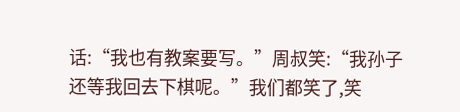话:“我也有教案要写。”周叔笑:“我孙子还等我回去下棋呢。”我们都笑了,笑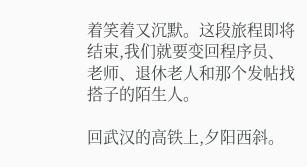着笑着又沉默。这段旅程即将结束,我们就要变回程序员、老师、退休老人和那个发帖找搭子的陌生人。

回武汉的高铁上,夕阳西斜。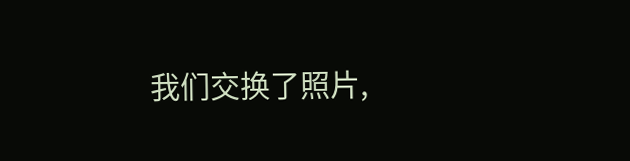我们交换了照片,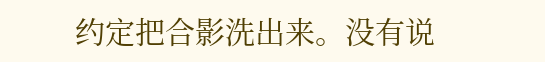约定把合影洗出来。没有说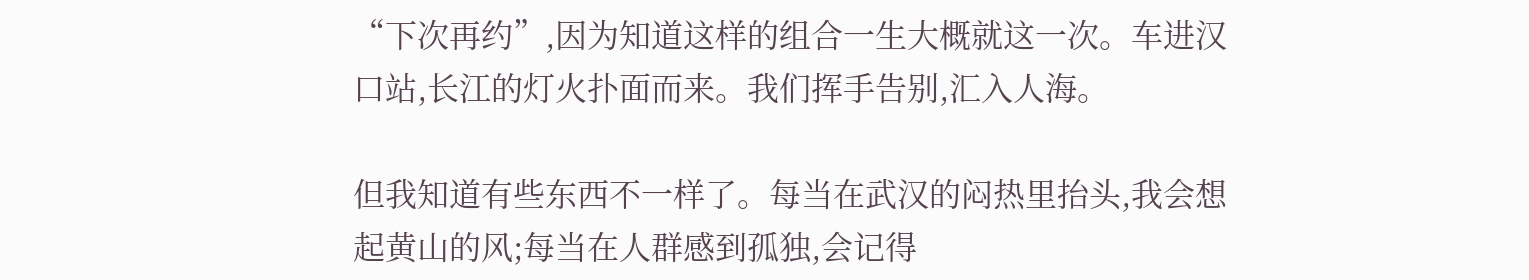“下次再约”,因为知道这样的组合一生大概就这一次。车进汉口站,长江的灯火扑面而来。我们挥手告别,汇入人海。

但我知道有些东西不一样了。每当在武汉的闷热里抬头,我会想起黄山的风;每当在人群感到孤独,会记得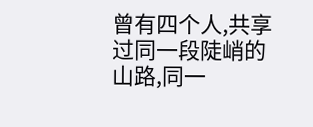曾有四个人,共享过同一段陡峭的山路,同一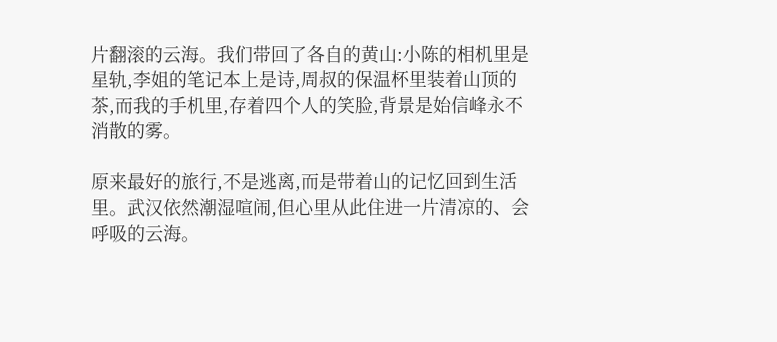片翻滚的云海。我们带回了各自的黄山:小陈的相机里是星轨,李姐的笔记本上是诗,周叔的保温杯里装着山顶的茶,而我的手机里,存着四个人的笑脸,背景是始信峰永不消散的雾。

原来最好的旅行,不是逃离,而是带着山的记忆回到生活里。武汉依然潮湿喧闹,但心里从此住进一片清凉的、会呼吸的云海。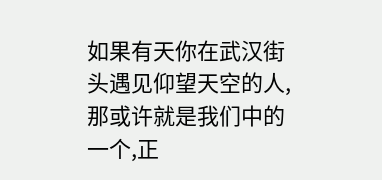如果有天你在武汉街头遇见仰望天空的人,那或许就是我们中的一个,正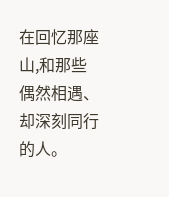在回忆那座山,和那些偶然相遇、却深刻同行的人。